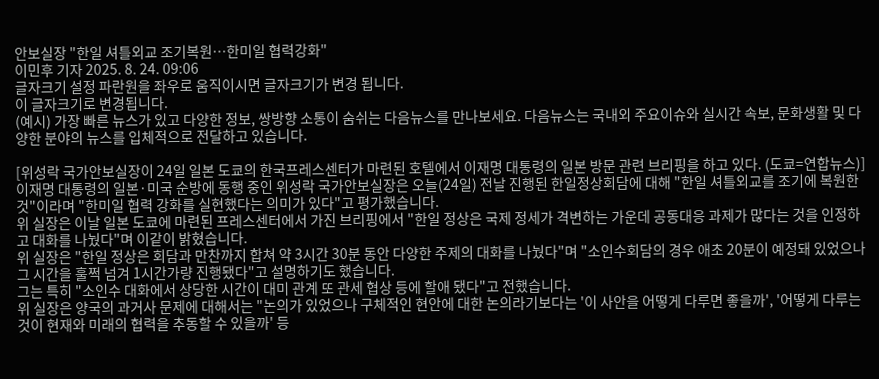안보실장 "한일 셔틀외교 조기복원…한미일 협력강화"
이민후 기자 2025. 8. 24. 09:06
글자크기 설정 파란원을 좌우로 움직이시면 글자크기가 변경 됩니다.
이 글자크기로 변경됩니다.
(예시) 가장 빠른 뉴스가 있고 다양한 정보, 쌍방향 소통이 숨쉬는 다음뉴스를 만나보세요. 다음뉴스는 국내외 주요이슈와 실시간 속보, 문화생활 및 다양한 분야의 뉴스를 입체적으로 전달하고 있습니다.

[위성락 국가안보실장이 24일 일본 도쿄의 한국프레스센터가 마련된 호텔에서 이재명 대통령의 일본 방문 관련 브리핑을 하고 있다. (도쿄=연합뉴스)]
이재명 대통령의 일본·미국 순방에 동행 중인 위성락 국가안보실장은 오늘(24일) 전날 진행된 한일정상회담에 대해 "한일 셔틀외교를 조기에 복원한 것"이라며 "한미일 협력 강화를 실현했다는 의미가 있다"고 평가했습니다.
위 실장은 이날 일본 도쿄에 마련된 프레스센터에서 가진 브리핑에서 "한일 정상은 국제 정세가 격변하는 가운데 공동대응 과제가 많다는 것을 인정하고 대화를 나눴다"며 이같이 밝혔습니다.
위 실장은 "한일 정상은 회담과 만찬까지 합쳐 약 3시간 30분 동안 다양한 주제의 대화를 나눴다"며 "소인수회담의 경우 애초 20분이 예정돼 있었으나 그 시간을 훌쩍 넘겨 1시간가량 진행됐다"고 설명하기도 했습니다.
그는 특히 "소인수 대화에서 상당한 시간이 대미 관계 또 관세 협상 등에 할애 됐다"고 전했습니다.
위 실장은 양국의 과거사 문제에 대해서는 "논의가 있었으나 구체적인 현안에 대한 논의라기보다는 '이 사안을 어떻게 다루면 좋을까', '어떻게 다루는 것이 현재와 미래의 협력을 추동할 수 있을까' 등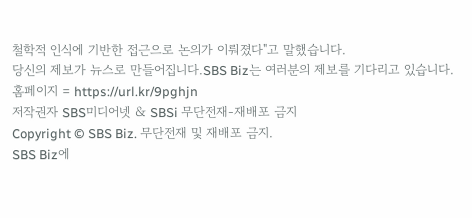철학적 인식에 기반한 접근으로 논의가 이뤄졌다"고 말했습니다.
당신의 제보가 뉴스로 만들어집니다.SBS Biz는 여러분의 제보를 기다리고 있습니다.홈페이지 = https://url.kr/9pghjn
저작권자 SBS미디어넷 & SBSi 무단전재-재배포 금지
Copyright © SBS Biz. 무단전재 및 재배포 금지.
SBS Biz에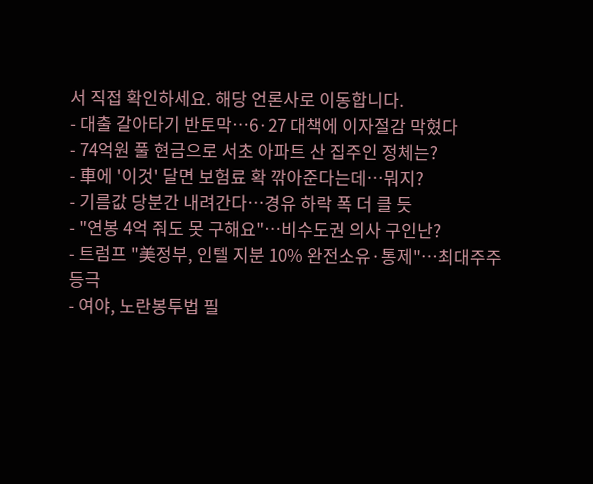서 직접 확인하세요. 해당 언론사로 이동합니다.
- 대출 갈아타기 반토막…6·27 대책에 이자절감 막혔다
- 74억원 풀 현금으로 서초 아파트 산 집주인 정체는?
- 車에 '이것' 달면 보험료 확 깎아준다는데…뭐지?
- 기름값 당분간 내려간다…경유 하락 폭 더 클 듯
- "연봉 4억 줘도 못 구해요"…비수도권 의사 구인난?
- 트럼프 "美정부, 인텔 지분 10% 완전소유·통제"…최대주주 등극
- 여야, 노란봉투법 필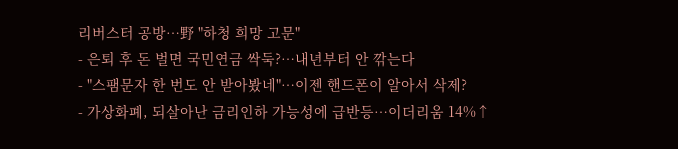리버스터 공방…野 "하청 희망 고문"
- 은퇴 후 돈 벌면 국민연금 싹둑?…내년부터 안 깎는다
- "스팸문자 한 번도 안 받아봤네"…이젠 핸드폰이 알아서 삭제?
- 가상화폐, 되살아난 금리인하 가능성에 급반등…이더리움 14%↑